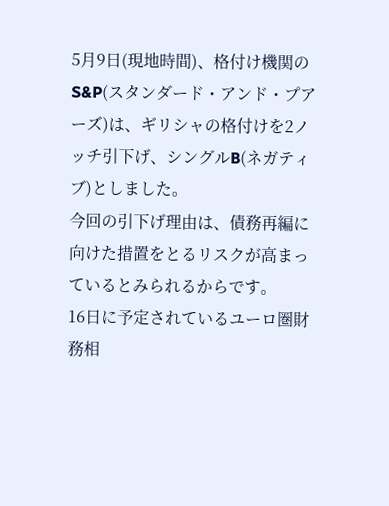5月9日(現地時間)、格付け機関のS&P(スタンダード・アンド・プアーズ)は、ギリシャの格付けを2ノッチ引下げ、シングルB(ネガティブ)としました。
今回の引下げ理由は、債務再編に向けた措置をとるリスクが高まっているとみられるからです。
16日に予定されているユーロ圏財務相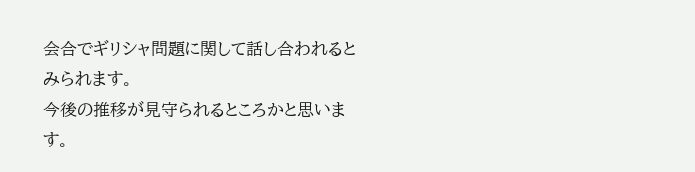会合でギリシャ問題に関して話し合われるとみられます。
今後の推移が見守られるところかと思います。